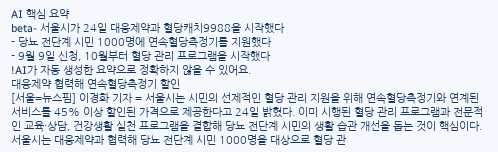AI 핵심 요약
beta- 서울시가 24일 대웅제약과 혈당캐치9988을 시작했다
- 당뇨 전단계 시민 1000명에 연속혈당측정기를 지원했다
- 9월 9일 신청, 10월부터 혈당 관리 프로그램을 시작했다
!AI가 자동 생성한 요약으로 정확하지 않을 수 있어요.
대웅제약 협력해 연속혈당측정기 할인
[서울=뉴스핌] 이경화 기자 = 서울시는 시민의 선제적인 혈당 관리 지원을 위해 연속혈당측정기와 연계된 서비스를 45% 이상 할인된 가격으로 제공한다고 24일 밝혔다. 이미 시행된 혈당 관리 프로그램과 전문적인 교육·상담, 건강생활 실천 프로그램을 결합해 당뇨 전단계 시민의 생활 습관 개선을 돕는 것이 핵심이다.
서울시는 대웅제약과 협력해 당뇨 전단계 시민 1000명을 대상으로 혈당 관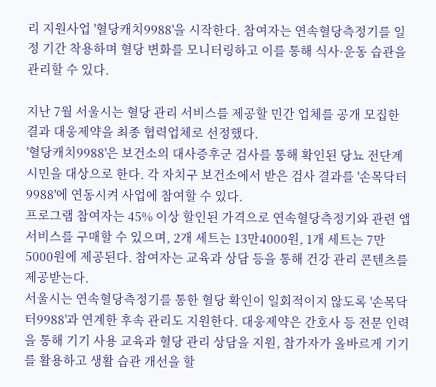리 지원사업 '혈당캐치9988'을 시작한다. 참여자는 연속혈당측정기를 일정 기간 착용하며 혈당 변화를 모니터링하고 이를 통해 식사·운동 습관을 관리할 수 있다.

지난 7월 서울시는 혈당 관리 서비스를 제공할 민간 업체를 공개 모집한 결과 대웅제약을 최종 협력업체로 선정했다.
'혈당캐치9988'은 보건소의 대사증후군 검사를 통해 확인된 당뇨 전단계 시민을 대상으로 한다. 각 자치구 보건소에서 받은 검사 결과를 '손목닥터9988'에 연동시켜 사업에 참여할 수 있다.
프로그램 참여자는 45% 이상 할인된 가격으로 연속혈당측정기와 관련 앱 서비스를 구매할 수 있으며, 2개 세트는 13만4000원, 1개 세트는 7만5000원에 제공된다. 참여자는 교육과 상담 등을 통해 건강 관리 콘텐츠를 제공받는다.
서울시는 연속혈당측정기를 통한 혈당 확인이 일회적이지 않도록 '손목닥터9988'과 연계한 후속 관리도 지원한다. 대웅제약은 간호사 등 전문 인력을 통해 기기 사용 교육과 혈당 관리 상담을 지원, 참가자가 올바르게 기기를 활용하고 생활 습관 개선을 할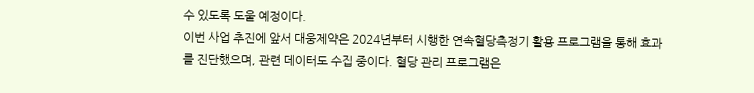수 있도록 도울 예정이다.
이번 사업 추진에 앞서 대웅제약은 2024년부터 시행한 연속혈당측정기 활용 프로그램을 통해 효과를 진단했으며, 관련 데이터도 수집 중이다. 혈당 관리 프로그램은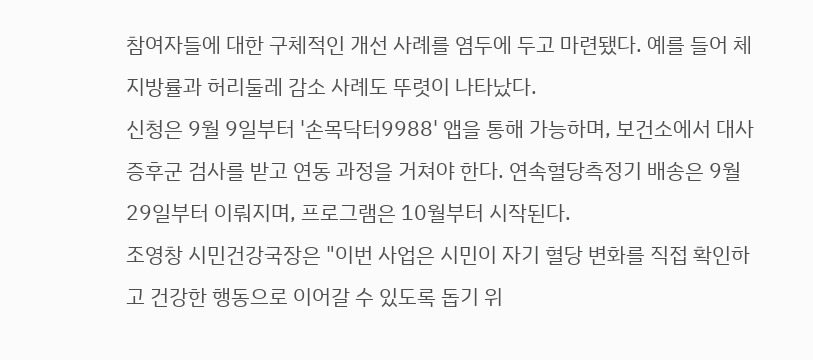참여자들에 대한 구체적인 개선 사례를 염두에 두고 마련됐다. 예를 들어 체지방률과 허리둘레 감소 사례도 뚜렷이 나타났다.
신청은 9월 9일부터 '손목닥터9988' 앱을 통해 가능하며, 보건소에서 대사증후군 검사를 받고 연동 과정을 거쳐야 한다. 연속혈당측정기 배송은 9월 29일부터 이뤄지며, 프로그램은 10월부터 시작된다.
조영창 시민건강국장은 "이번 사업은 시민이 자기 혈당 변화를 직접 확인하고 건강한 행동으로 이어갈 수 있도록 돕기 위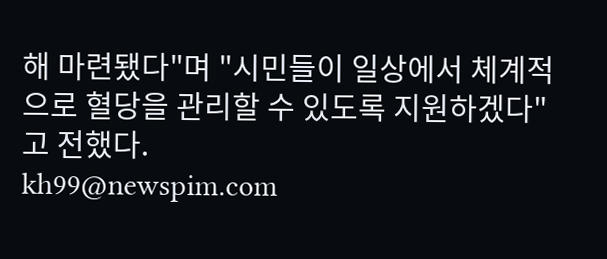해 마련됐다"며 "시민들이 일상에서 체계적으로 혈당을 관리할 수 있도록 지원하겠다"고 전했다.
kh99@newspim.com